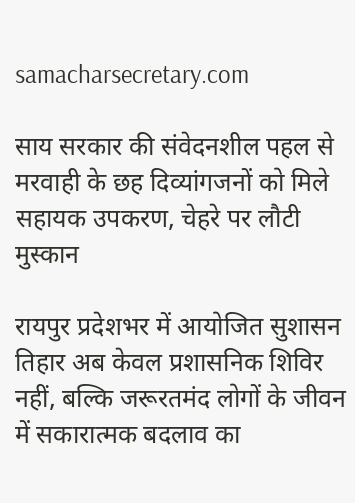samacharsecretary.com

साय सरकार की संवेदनशील पहल से मरवाही के छह दिव्यांगजनों को मिले सहायक उपकरण, चेहरे पर लौटी मुस्कान

रायपुर प्रदेशभर में आयोजित सुशासन तिहार अब केवल प्रशासनिक शिविर नहीं, बल्कि जरूरतमंद लोगों के जीवन में सकारात्मक बदलाव का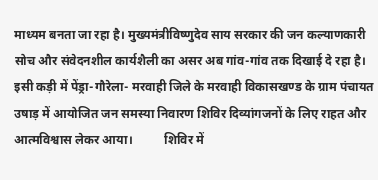माध्यम बनता जा रहा है। मुख्यमंत्रीविष्णुदेव साय सरकार की जन कल्याणकारी सोच और संवेदनशील कार्यशैली का असर अब गांव-गांव तक दिखाई दे रहा है। इसी कड़ी में पेंड्रा-गौरेला- मरवाही जिले के मरवाही विकासखण्ड के ग्राम पंचायत उषाड़ में आयोजित जन समस्या निवारण शिविर दिव्यांगजनों के लिए राहत और आत्मविश्वास लेकर आया।          शिविर में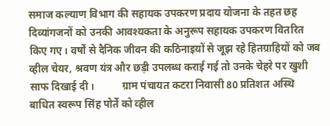समाज कल्याण विभाग की सहायक उपकरण प्रदाय योजना के तहत छह दिव्यांगजनों को उनकी आवश्यकता के अनुरूप सहायक उपकरण वितरित किए गए। वर्षों से दैनिक जीवन की कठिनाइयों से जूझ रहे हितग्राहियों को जब व्हील चेयर, श्रवण यंत्र और छड़ी उपलब्ध कराई गई तो उनके चेहरे पर खुशी साफ दिखाई दी।           ग्राम पंचायत कटरा निवासी 80 प्रतिशत अस्थि बाधित स्वरूप सिंह पोर्ते को व्हील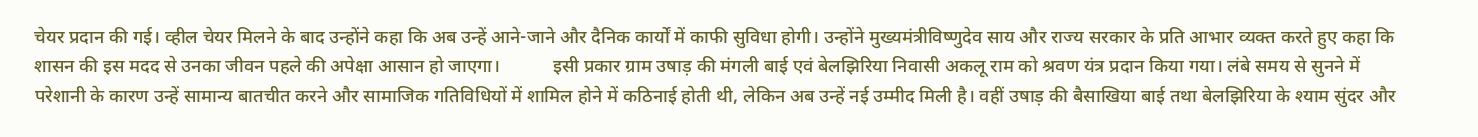चेयर प्रदान की गई। व्हील चेयर मिलने के बाद उन्होंने कहा कि अब उन्हें आने-जाने और दैनिक कार्यों में काफी सुविधा होगी। उन्होंने मुख्यमंत्रीविष्णुदेव साय और राज्य सरकार के प्रति आभार व्यक्त करते हुए कहा कि शासन की इस मदद से उनका जीवन पहले की अपेक्षा आसान हो जाएगा।           इसी प्रकार ग्राम उषाड़ की मंगली बाई एवं बेलझिरिया निवासी अकलू राम को श्रवण यंत्र प्रदान किया गया। लंबे समय से सुनने में परेशानी के कारण उन्हें सामान्य बातचीत करने और सामाजिक गतिविधियों में शामिल होने में कठिनाई होती थी, लेकिन अब उन्हें नई उम्मीद मिली है। वहीं उषाड़ की बैसाखिया बाई तथा बेलझिरिया के श्याम सुंदर और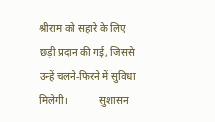श्रीराम को सहारे के लिए छड़ी प्रदान की गई, जिससे उन्हें चलने-फिरने में सुविधा मिलेगी।            सुशासन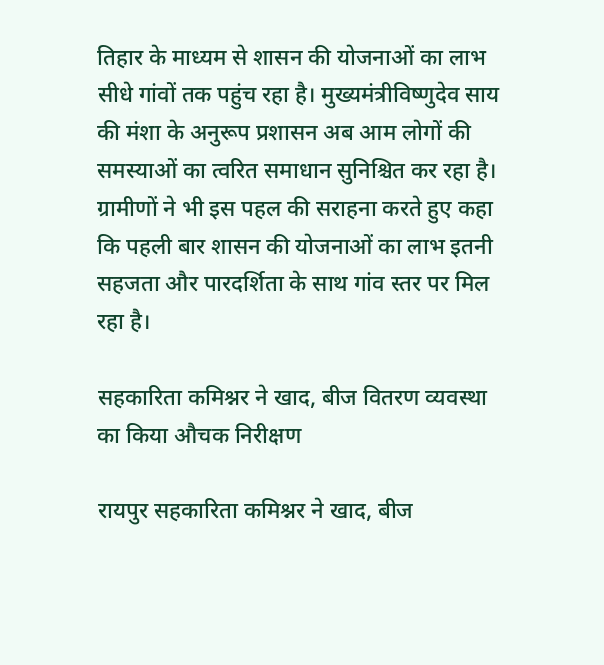तिहार के माध्यम से शासन की योजनाओं का लाभ सीधे गांवों तक पहुंच रहा है। मुख्यमंत्रीविष्णुदेव साय की मंशा के अनुरूप प्रशासन अब आम लोगों की समस्याओं का त्वरित समाधान सुनिश्चित कर रहा है। ग्रामीणों ने भी इस पहल की सराहना करते हुए कहा कि पहली बार शासन की योजनाओं का लाभ इतनी सहजता और पारदर्शिता के साथ गांव स्तर पर मिल रहा है।

सहकारिता कमिश्नर ने खाद, बीज वितरण व्यवस्था का किया औचक निरीक्षण

रायपुर सहकारिता कमिश्नर ने खाद, बीज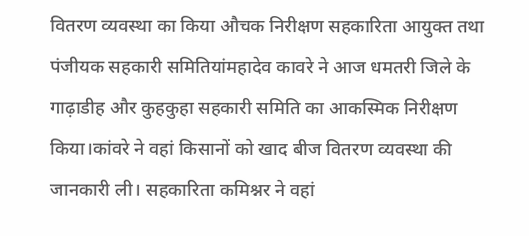वितरण व्यवस्था का किया औचक निरीक्षण सहकारिता आयुक्त तथा पंजीयक सहकारी समितियांमहादेव कावरे ने आज धमतरी जिले के गाढ़ाडीह और कुहकुहा सहकारी समिति का आकस्मिक निरीक्षण किया।कांवरे ने वहां किसानों को खाद बीज वितरण व्यवस्था की जानकारी ली। सहकारिता कमिश्नर ने वहां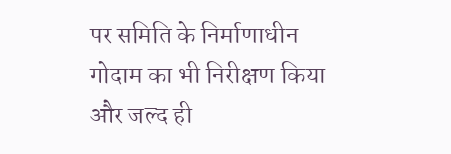पर समिति के निर्माणाधीन गोदाम का भी निरीक्षण किया और जल्द ही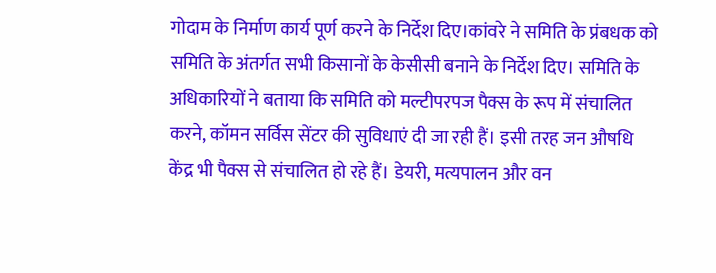गोदाम के निर्माण कार्य पूर्ण करने के निर्देश दिए।कांवरे ने समिति के प्रंबधक को समिति के अंतर्गत सभी किसानों के केसीसी बनाने के निर्देश दिए। समिति के अधिकारियों ने बताया कि समिति को मल्टीपरपज पैक्स के रूप में संचालित करने, कॉमन सर्विस सेंटर की सुविधाएं दी जा रही हैं। इसी तरह जन औषधि केंद्र भी पैक्स से संचालित हो रहे हैं। डेयरी, मत्यपालन और वन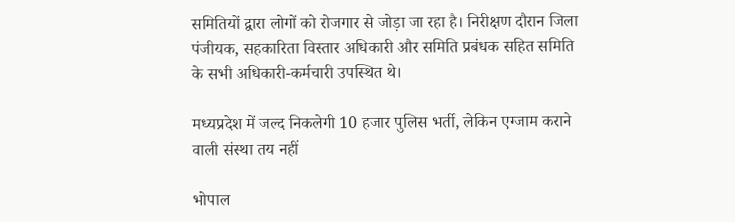समितियों द्वारा लोगों को रोजगार से जोड़ा जा रहा है। निरीक्षण दौरान जिला पंजीयक, सहकारिता विस्तार अधिकारी और समिति प्रबंधक सहित समिति के सभी अधिकारी-कर्मचारी उपस्थित थे।

मध्यप्रदेश में जल्द निकलेगी 10 हजार पुलिस भर्ती, लेकिन एग्जाम कराने वाली संस्था तय नहीं

भोपाल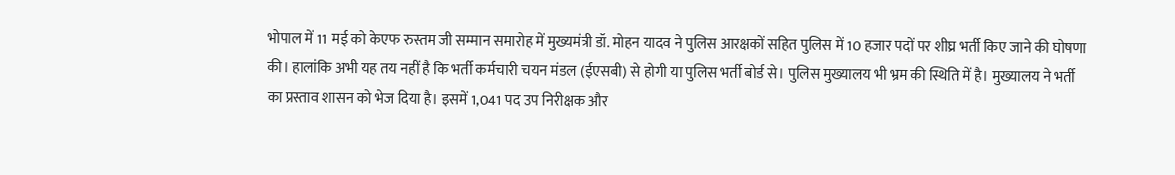भोपाल में 11 मई को केएफ रुस्तम जी सम्मान समारोह में मुख्यमंत्री डॉ. मोहन यादव ने पुलिस आरक्षकों सहित पुलिस में 10 हजार पदों पर शीघ्र भर्ती किए जाने की घोषणा की। हालांकि अभी यह तय नहीं है कि भर्ती कर्मचारी चयन मंडल (ईएसबी) से होगी या पुलिस भर्ती बोर्ड से। पुलिस मुख्यालय भी भ्रम की स्थिति में है। मुख्यालय ने भर्ती का प्रस्ताव शासन को भेज दिया है। इसमें 1,041 पद उप निरीक्षक और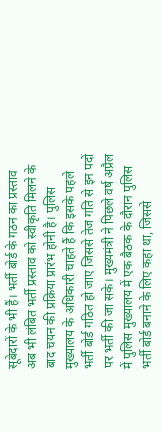सूबेदारों के भी हैं। भर्ती बोर्ड के गठन का प्रस्ताव अब भी लंबित भर्ती प्रस्ताव को स्वीकृति मिलने के बाद चयन की प्रक्रिया प्रारंभ होनी है। पुलिस मुख्यालय के अधिकारी चाहते हैं कि इसके पहले भर्ती बोर्ड गठित हो जाए जिससे तेज गति से इन पदों पर भर्ती की जा सके। मुख्यमंत्री ने पिछले वर्ष अप्रैल में पुलिस मुख्यालय में एक बैठक के दौरान पुलिस भर्ती बोर्ड बनाने के लिए कहा था, जिससे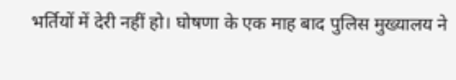भर्तियों में देरी नहीं हो। घोषणा के एक माह बाद पुलिस मुख्यालय ने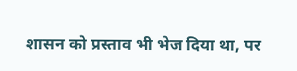शासन को प्रस्ताव भी भेज दिया था, पर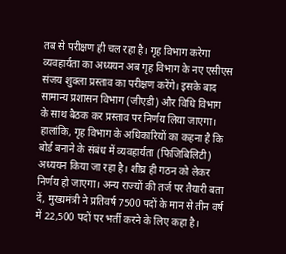तब से परीक्षण ही चल रहा है। गृह विभाग करेगा व्यवहार्यता का अध्ययन अब गृह विभाग के नए एसीएस संजय शुक्ला प्रस्ताव का परीक्षण करेंगे। इसके बाद सामान्य प्रशासन विभाग (जीएडी) और विधि विभाग के साथ बैठक कर प्रस्ताव पर निर्णय लिया जाएगा। हालांकि, गृह विभाग के अधिकारियों का कहना है कि बोर्ड बनाने के संबंध में व्यवहार्यता (फिजिबिलिटी) अध्ययन किया जा रहा है। शीघ्र ही गठन को लेकर निर्णय हो जाएगा। अन्य राज्यों की तर्ज पर तैयारी बता दें, मुख्यमंत्री ने प्रतिवर्ष 7500 पदों के मान से तीन वर्ष में 22,500 पदों पर भर्ती करने के लिए कहा है।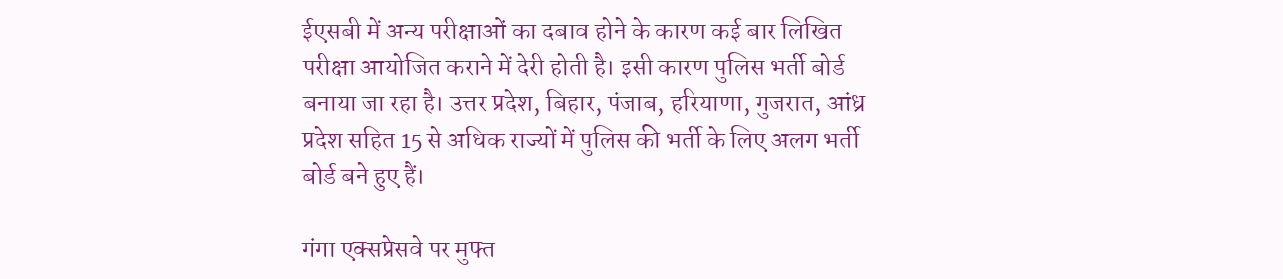ईएसबी में अन्य परीक्षाओं का दबाव होने के कारण कई बार लिखित परीक्षा आयोजित कराने में देरी होती है। इसी कारण पुलिस भर्ती बोर्ड बनाया जा रहा है। उत्तर प्रदेश, बिहार, पंजाब, हरियाणा, गुजरात, आंध्र प्रदेश सहित 15 से अधिक राज्यों में पुलिस की भर्ती के लिए अलग भर्ती बोर्ड बने हुए हैं।

गंगा एक्सप्रेसवे पर मुफ्त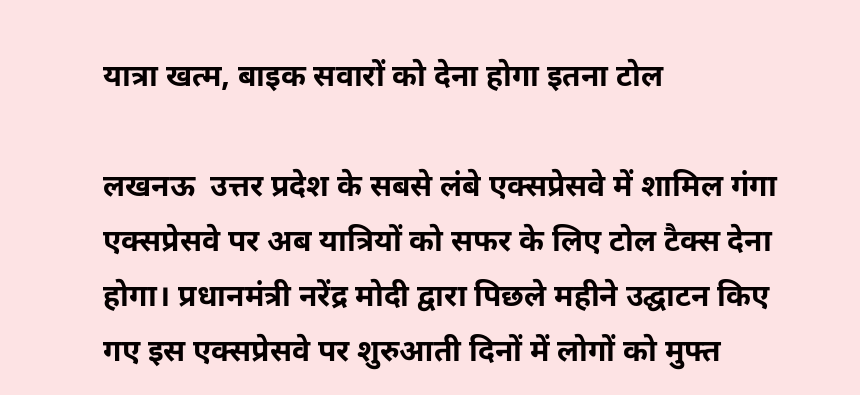यात्रा खत्म, बाइक सवारों को देना होगा इतना टोल

लखनऊ  उत्तर प्रदेश के सबसे लंबे एक्सप्रेसवे में शामिल गंगा एक्सप्रेसवे पर अब यात्रियों को सफर के लिए टोल टैक्स देना होगा। प्रधानमंत्री नरेंद्र मोदी द्वारा पिछले महीने उद्घाटन किए गए इस एक्सप्रेसवे पर शुरुआती दिनों में लोगों को मुफ्त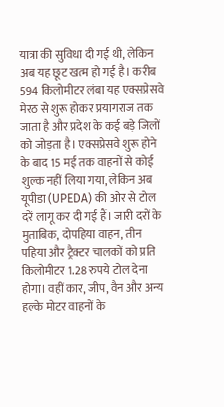यात्रा की सुविधा दी गई थी, लेकिन अब यह छूट खत्म हो गई है। करीब 594 किलोमीटर लंबा यह एक्सप्रेसवे मेरठ से शुरू होकर प्रयागराज तक जाता है और प्रदेश के कई बड़े जिलों को जोड़ता है। एक्सप्रेसवे शुरू होने के बाद 15 मई तक वाहनों से कोई शुल्क नहीं लिया गया, लेकिन अब यूपीडा (UPEDA) की ओर से टोल दरें लागू कर दी गई हैं। जारी दरों के मुताबिक, दोपहिया वाहन, तीन पहिया और ट्रैक्टर चालकों को प्रति किलोमीटर 1.28 रुपये टोल देना होगा। वहीं कार, जीप, वैन और अन्य हल्के मोटर वाहनों के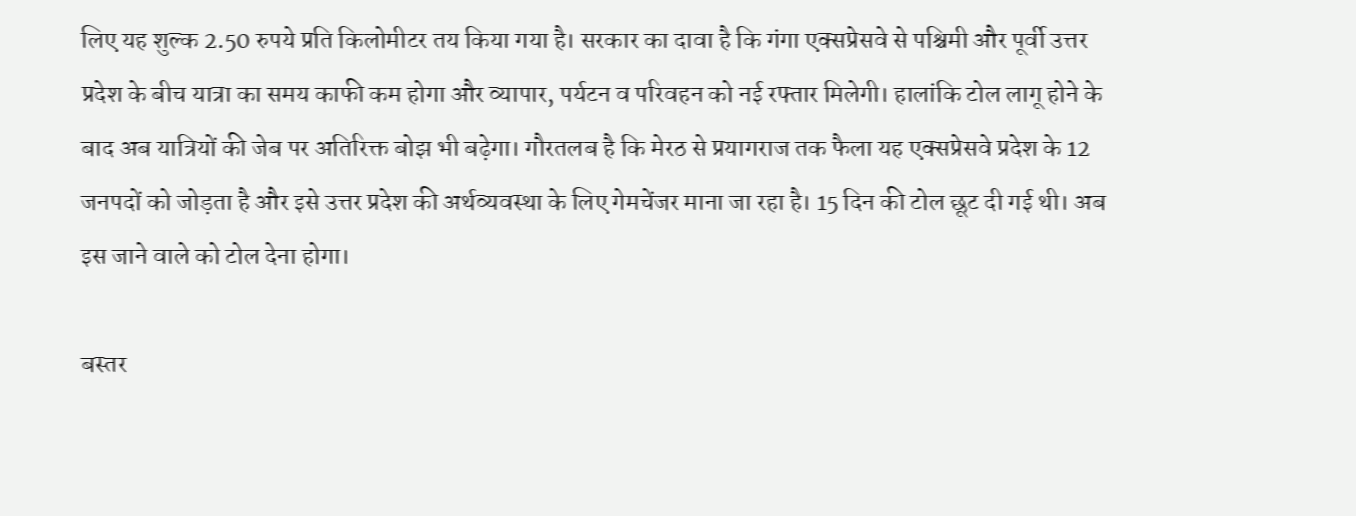लिए यह शुल्क 2.50 रुपये प्रति किलोमीटर तय किया गया है। सरकार का दावा है कि गंगा एक्सप्रेसवे से पश्चिमी और पूर्वी उत्तर प्रदेश के बीच यात्रा का समय काफी कम होगा और व्यापार, पर्यटन व परिवहन को नई रफ्तार मिलेगी। हालांकि टोल लागू होने के बाद अब यात्रियों की जेब पर अतिरिक्त बोझ भी बढ़ेगा। गौरतलब है कि मेरठ से प्रयागराज तक फैला यह एक्सप्रेसवे प्रदेश के 12 जनपदों को जोड़ता है और इसे उत्तर प्रदेश की अर्थव्यवस्था के लिए गेमचेंजर माना जा रहा है। 15 दिन की टोल छूट दी गई थी। अब इस जाने वाले को टोल देना होगा।

बस्तर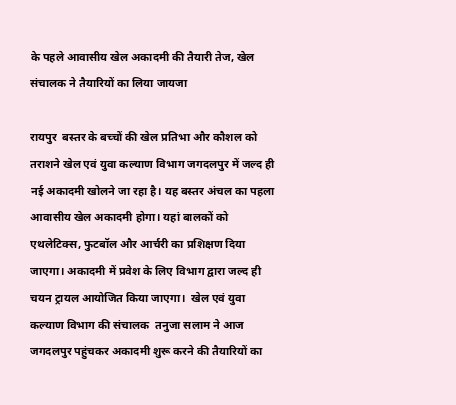के पहले आवासीय खेल अकादमी की तैयारी तेज, खेल संचालक ने तैयारियों का लिया जायजा

रायपुर  बस्तर के बच्चों की खेल प्रतिभा और कौशल को तराशने खेल एवं युवा कल्याण विभाग जगदलपुर में जल्द ही नई अकादमी खोलने जा रहा है। यह बस्तर अंचल का पहला आवासीय खेल अकादमी होगा। यहां बालकों को एथलेटिक्स, फुटबॉल और आर्चरी का प्रशिक्षण दिया जाएगा। अकादमी में प्रवेश के लिए विभाग द्वारा जल्द ही चयन ट्रायल आयोजित किया जाएगा।  खेल एवं युवा कल्याण विभाग की संचालक  तनुजा सलाम ने आज जगदलपुर पहुंचकर अकादमी शुरू करने की तैयारियों का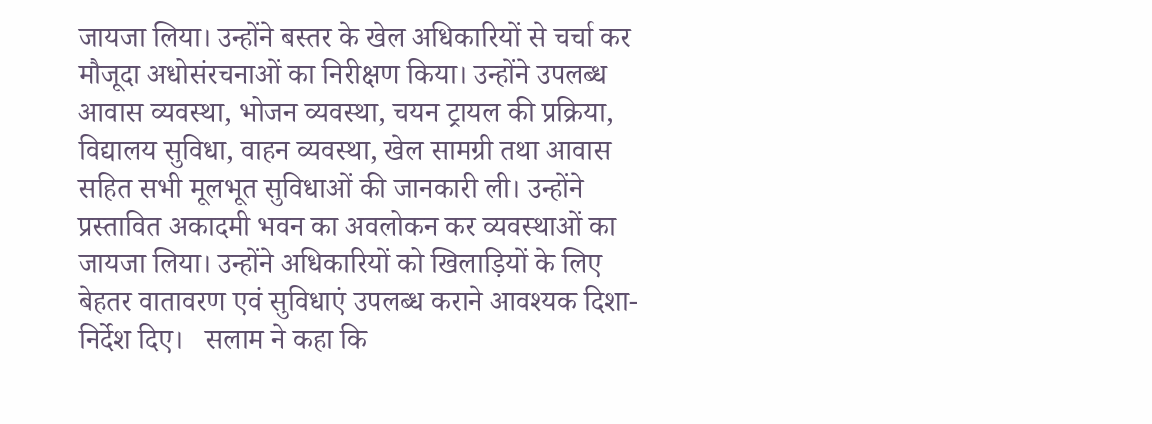जायजा लिया। उन्होंने बस्तर के खेल अधिकारियों से चर्चा कर मौजूदा अधोसंरचनाओं का निरीक्षण किया। उन्होंने उपलब्ध आवास व्यवस्था, भोजन व्यवस्था, चयन ट्रायल की प्रक्रिया, विद्यालय सुविधा, वाहन व्यवस्था, खेल सामग्री तथा आवास सहित सभी मूलभूत सुविधाओं की जानकारी ली। उन्होंने प्रस्तावित अकादमी भवन का अवलोकन कर व्यवस्थाओं का जायजा लिया। उन्होंने अधिकारियों को खिलाड़ियों के लिए बेहतर वातावरण एवं सुविधाएं उपलब्ध कराने आवश्यक दिशा-निर्देश दिए।   सलाम ने कहा कि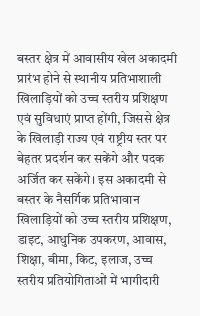बस्तर क्षेत्र में आवासीय खेल अकादमी प्रारंभ होने से स्थानीय प्रतिभाशाली खिलाड़ियों को उच्च स्तरीय प्रशिक्षण एवं सुविधाएं प्राप्त होंगी, जिससे क्षेत्र के खिलाड़ी राज्य एवं राष्ट्रीय स्तर पर बेहतर प्रदर्शन कर सकेंगे और पदक अर्जित कर सकेंगे। इस अकादमी से बस्तर के नैसर्गिक प्रतिभावान खिलाड़ियों को उच्च स्तरीय प्रशिक्षण, डाइट, आधुनिक उपकरण, आवास, शिक्षा, बीमा, किट, इलाज, उच्च स्तरीय प्रतियोगिताओं में भागीदारी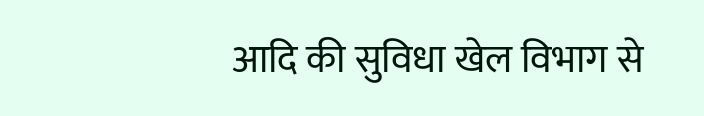आदि की सुविधा खेल विभाग से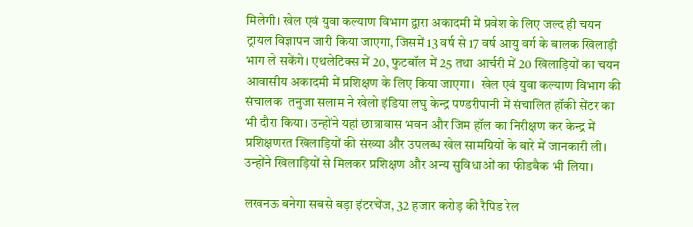मिलेगी। खेल एवं युवा कल्याण विभाग द्वारा अकादमी में प्रवेश के लिए जल्द ही चयन ट्रायल विज्ञापन जारी किया जाएगा, जिसमें 13 वर्ष से 17 वर्ष आयु वर्ग के बालक खिलाड़ी भाग ले सकेंगे। एथलेटिक्स में 20, फुटबॉल में 25 तथा आर्चरी में 20 खिलाड़ियों का चयन आवासीय अकादमी में प्रशिक्षण के लिए किया जाएगा।  खेल एवं युवा कल्याण विभाग की संचालक  तनुजा सलाम ने खेलो इंडिया लघु केन्द्र पण्डरीपानी में संचालित हॉकी सेंटर का भी दौरा किया। उन्होंने यहां छात्रावास भवन और जिम हॉल का निरीक्षण कर केन्द्र में प्रशिक्षणरत खिलाड़ियों की संख्या और उपलब्ध खेल सामग्रियों के बारे में जानकारी ली। उन्होंने खिलाड़ियों से मिलकर प्रशिक्षण और अन्य सुविधाओं का फीडबैक भी लिया।

लखनऊ बनेगा सबसे बड़ा इंटरचेंज, 32 हजार करोड़ की रैपिड रेल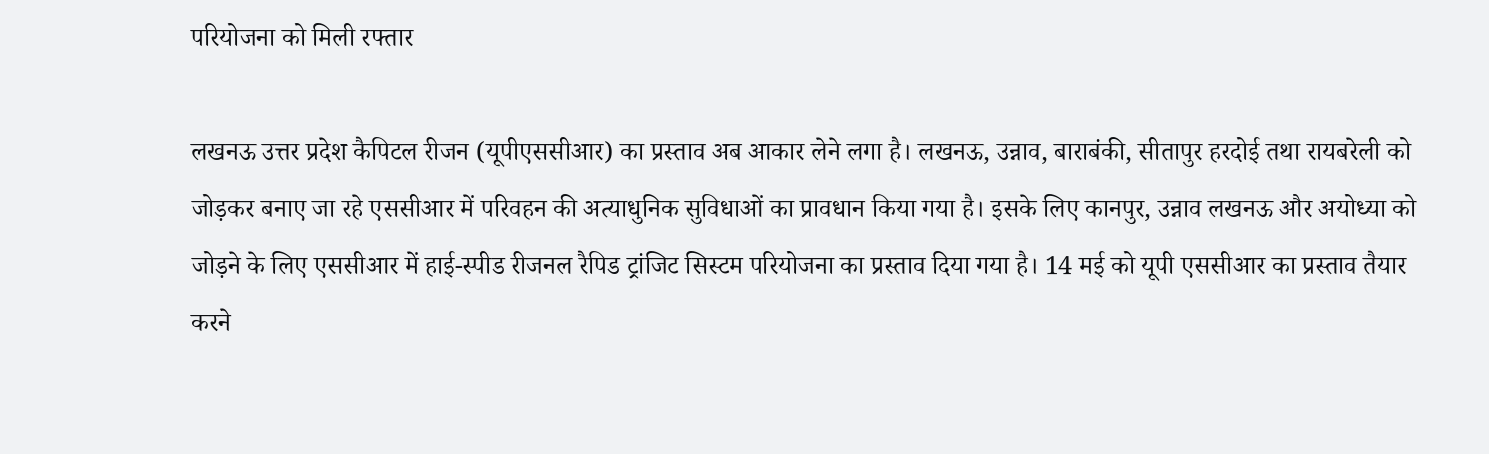परियोजना को मिली रफ्तार

लखनऊ उत्तर प्रदेश कैपिटल रीजन (यूपीएससीआर) का प्रस्ताव अब आकार लेने लगा है। लखनऊ, उन्नाव, बाराबंकी, सीतापुर हरदोई तथा रायबरेली को जोड़कर बनाए जा रहे एससीआर में परिवहन की अत्याधुनिक सुविधाओं का प्रावधान किया गया है। इसके लिए कानपुर, उन्नाव लखनऊ और अयोध्या को जोड़ने के लिए एससीआर में हाई-स्पीड रीजनल रैपिड ट्रांजिट सिस्टम परियोजना का प्रस्ताव दिया गया है। 14 मई को यूपी एससीआर का प्रस्ताव तैयार करने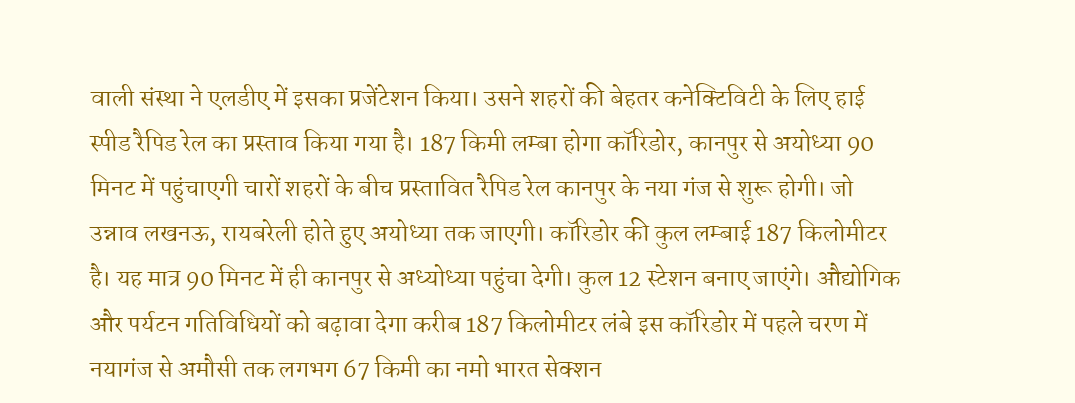वाली संस्था ने एलडीए में इसका प्रजेंटेशन किया। उसने शहरों की बेहतर कनेक्टिविटी के लिए हाई स्पीड रैपिड रेल का प्रस्ताव किया गया है। 187 किमी लम्बा होगा कॉरिडोर, कानपुर से अयोध्या 90 मिनट में पहुंचाएगी चारों शहरों के बीच प्रस्तावित रैपिड रेल कानपुर के नया गंज से शुरू होगी। जो उन्नाव लखनऊ, रायबरेली होते हुए अयोध्या तक जाएगी। कॉरिडोर की कुल लम्बाई 187 किलोमीटर है। यह मात्र 90 मिनट में ही कानपुर से अध्योध्या पहुंचा देगी। कुल 12 स्टेशन बनाए जाएंगे। औद्योगिक और पर्यटन गतिविधियों को बढ़ावा देगा करीब 187 किलोमीटर लंबे इस कॉरिडोर में पहले चरण में नयागंज से अमौसी तक लगभग 67 किमी का नमो भारत सेक्शन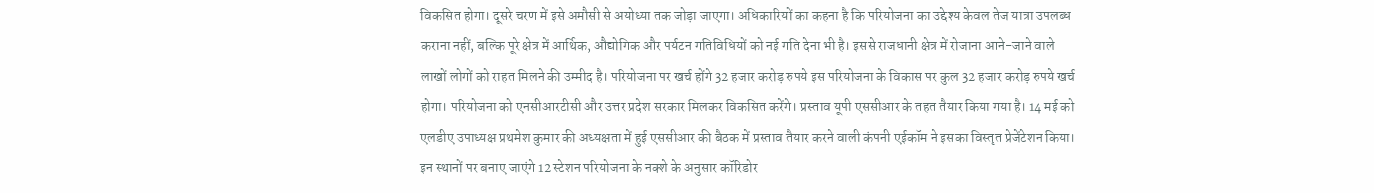विकसित होगा। दूसरे चरण में इसे अमौसी से अयोध्या तक जोड़ा जाएगा। अधिकारियों का कहना है कि परियोजना का उद्देश्य केवल तेज यात्रा उपलब्ध कराना नहीं, बल्कि पूरे क्षेत्र में आर्थिक, औद्योगिक और पर्यटन गतिविधियों को नई गति देना भी है। इससे राजधानी क्षेत्र में रोजाना आने-जाने वाले लाखों लोगों को राहत मिलने की उम्मीद है। परियोजना पर खर्च होंगे 32 हजार करोड़ रुपये इस परियोजना के विकास पर कुल 32 हजार करोड़ रुपये खर्च होगा। परियोजना को एनसीआरटीसी और उत्तर प्रदेश सरकार मिलकर विकसित करेंगे। प्रस्ताव यूपी एससीआर के तहत तैयार किया गया है। 14 मई को एलडीए उपाध्यक्ष प्रथमेश कुमार की अध्यक्षता में हुई एससीआर की बैठक में प्रस्ताव तैयार करने वाली कंपनी एईकॉम ने इसका विस्तृत प्रेजेंटेशन किया। इन स्थानों पर बनाए जाएंगे 12 स्टेशन परियोजना के नक्शे के अनुसार कॉरिडोर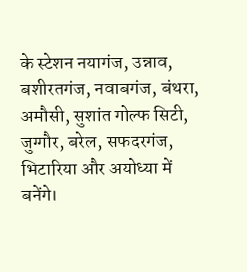के स्टेशन नयागंज, उन्नाव, बशीरतगंज, नवाबगंज, बंथरा, अमौसी, सुशांत गोल्फ सिटी, जुग्गौर, बरेल, सफदरगंज, भिटारिया और अयोध्या में बनेंगे।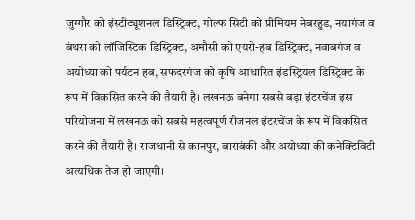जुग्गौर को इंस्टीट्यूशनल डिस्ट्रिक्ट, गोल्फ सिटी को प्रीमियम नेबरहुड, नयागंज व बंथरा को लॉजिस्टिक डिस्ट्रिक्ट, अमौसी को एयरो-हब डिस्ट्रिक्ट, नवाबगंज व अयोध्या को पर्यटन हब, सफदरगंज को कृषि आधारित इंडस्ट्रियल डिस्ट्रिक्ट के रूप में विकसित करने की तैयारी है। लखनऊ बनेगा सबसे बड़ा इंटरचेंज इस परियोजना में लखनऊ को सबसे महत्वपूर्ण रीजनल इंटरचेंज के रूप में विकसित करने की तैयारी है। राजधानी से कानपुर, बाराबंकी और अयोध्या की कनेक्टिविटी अत्यधिक तेज हो जाएगी।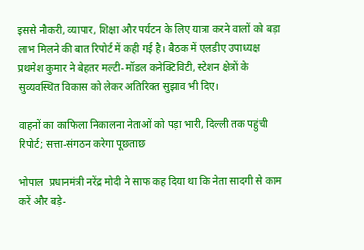इससे नौकरी, व्यापार, शिक्षा और पर्यटन के लिए यात्रा करने वालों को बड़ा लाभ मिलने की बात रिपोर्ट में कही गई है। बैठक में एलडीए उपाध्यक्ष प्रथमेश कुमार ने बेहतर मल्टी-मॉडल कनेक्टिविटी, स्टेशन क्षेत्रों के सुव्यवस्थित विकास को लेकर अतिरिक्त सुझाव भी दिए।

वाहनों का काफिला निकालना नेताओं को पड़ा भारी, दिल्ली तक पहुंची रिपोर्ट; सत्ता-संगठन करेगा पूछताछ

भोपाल  प्रधानमंत्री नरेंद्र मोदी ने साफ कह दिया था कि नेता सादगी से काम करें और बड़े-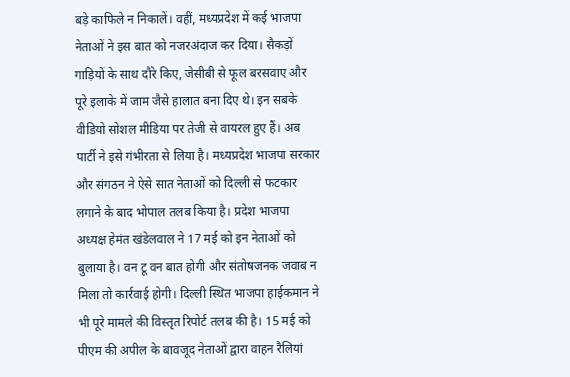बड़े काफिले न निकालें। वहीं, मध्यप्रदेश में कई भाजपा नेताओं ने इस बात को नजरअंदाज कर दिया। सैकड़ों गाड़ियों के साथ दौरे किए, जेसीबी से फूल बरसवाए और पूरे इलाके में जाम जैसे हालात बना दिए थे। इन सबके वीडियो सोशल मीडिया पर तेजी से वायरल हुए हैं। अब पार्टी ने इसे गंभीरता से लिया है। मध्यप्रदेश भाजपा सरकार और संगठन ने ऐसे सात नेताओं को दिल्ली से फटकार लगाने के बाद भोपाल तलब किया है। प्रदेश भाजपा अध्यक्ष हेमंत खंडेलवाल ने 17 मई को इन नेताओं को बुलाया है। वन टू वन बात होगी और संतोषजनक जवाब न मिला तो कार्रवाई होगी। दिल्ली स्थित भाजपा हाईकमान ने भी पूरे मामले की विस्तृत रिपोर्ट तलब की है। 15 मई को पीएम की अपील के बावजूद नेताओं द्वारा वाहन रैलियां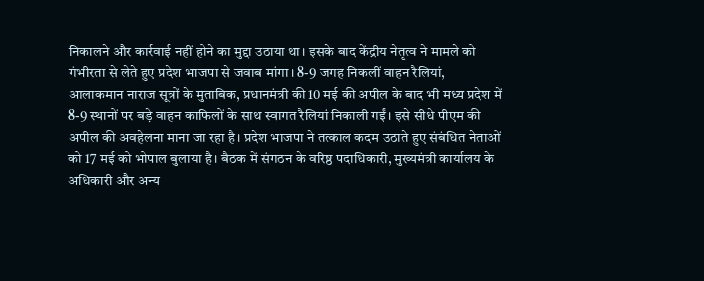निकालने और कार्रवाई नहीं होने का मुद्दा उठाया था। इसके बाद केंद्रीय नेतृत्व ने मामले को गंभीरता से लेते हुए प्रदेश भाजपा से जवाब मांगा। 8-9 जगह निकलीं वाहन रैलियां, आलाकमान नाराज सूत्रों के मुताबिक, प्रधानमंत्री की 10 मई की अपील के बाद भी मध्य प्रदेश में 8-9 स्थानों पर बड़े वाहन काफिलों के साथ स्वागत रैलियां निकाली गईं। इसे सीधे पीएम की अपील की अवहेलना माना जा रहा है। प्रदेश भाजपा ने तत्काल कदम उठाते हुए संबंधित नेताओं को 17 मई को भोपाल बुलाया है। बैठक में संगठन के वरिष्ठ पदाधिकारी, मुख्यमंत्री कार्यालय के अधिकारी और अन्य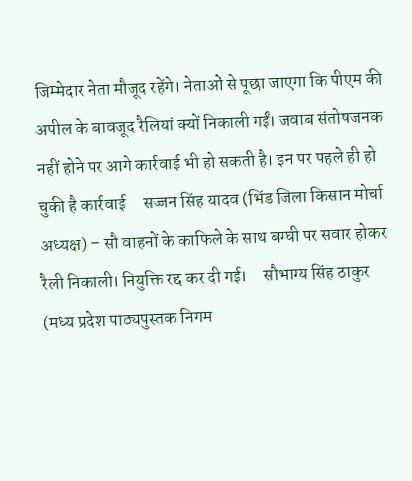जिम्मेदार नेता मौजूद रहेंगे। नेताओं से पूछा जाएगा कि पीएम की अपील के बावजूद रैलियां क्यों निकाली गईं। जवाब संतोषजनक नहीं होने पर आगे कार्रवाई भी हो सकती है। इन पर पहले ही हो चुकी है कार्रवाई     सज्जन सिंह यादव (भिंड जिला किसान मोर्चा अध्यक्ष) – सौ वाहनों के काफिले के साथ बग्घी पर सवार होकर रैली निकाली। नियुक्ति रद्द कर दी गई।     सौभाग्य सिंह ठाकुर (मध्य प्रदेश पाठ्यपुस्तक निगम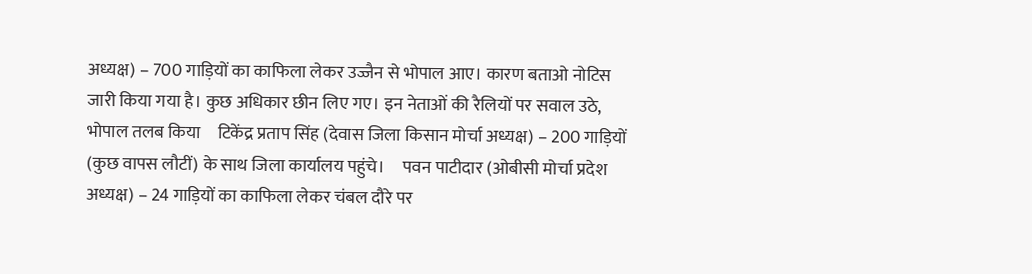अध्यक्ष) – 700 गाड़ियों का काफिला लेकर उज्जैन से भोपाल आए। कारण बताओ नोटिस जारी किया गया है। कुछ अधिकार छीन लिए गए। इन नेताओं की रैलियों पर सवाल उठे, भोपाल तलब किया     टिकेंद्र प्रताप सिंह (देवास जिला किसान मोर्चा अध्यक्ष) – 200 गाड़ियों (कुछ वापस लौटीं) के साथ जिला कार्यालय पहुंचे।     पवन पाटीदार (ओबीसी मोर्चा प्रदेश अध्यक्ष) – 24 गाड़ियों का काफिला लेकर चंबल दौरे पर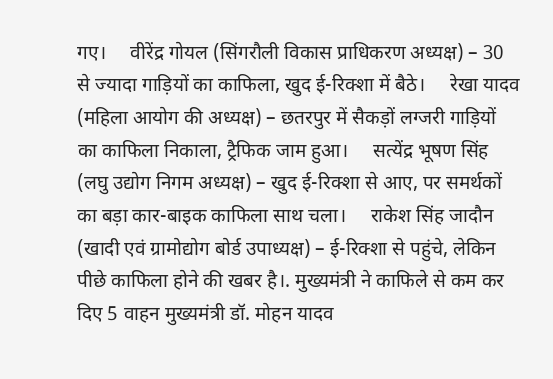गए।     वीरेंद्र गोयल (सिंगरौली विकास प्राधिकरण अध्यक्ष) – 30 से ज्यादा गाड़ियों का काफिला, खुद ई-रिक्शा में बैठे।     रेखा यादव (महिला आयोग की अध्यक्ष) – छतरपुर में सैकड़ों लग्जरी गाड़ियों का काफिला निकाला, ट्रैफिक जाम हुआ।     सत्येंद्र भूषण सिंह (लघु उद्योग निगम अध्यक्ष) – खुद ई-रिक्शा से आए, पर समर्थकों का बड़ा कार-बाइक काफिला साथ चला।     राकेश सिंह जादौन (खादी एवं ग्रामोद्योग बोर्ड उपाध्यक्ष) – ई-रिक्शा से पहुंचे, लेकिन पीछे काफिला होने की खबर है।. मुख्यमंत्री ने काफिले से कम कर दिए 5 वाहन मुख्यमंत्री डॉ. मोहन यादव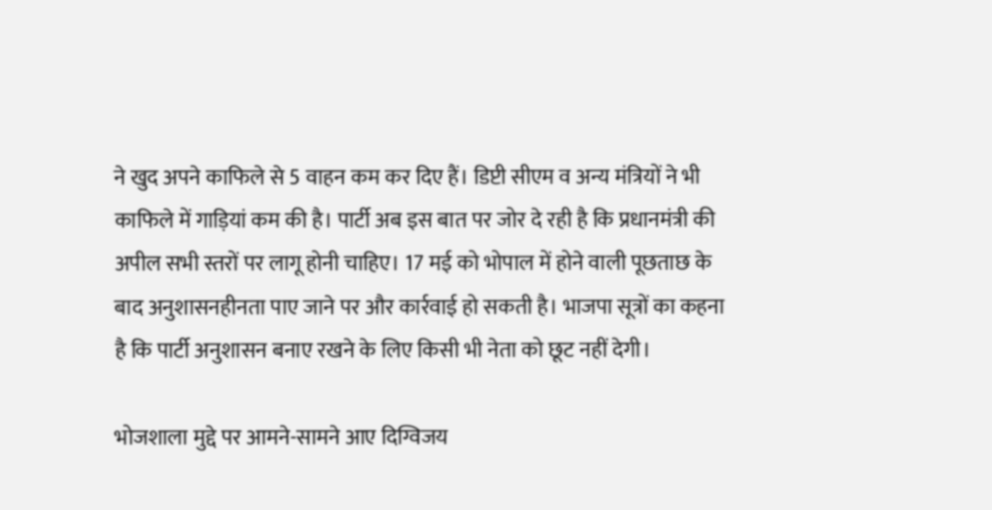ने खुद अपने काफिले से 5 वाहन कम कर दिए हैं। डिप्टी सीएम व अन्य मंत्रियों ने भी काफिले में गाड़ियां कम की है। पार्टी अब इस बात पर जोर दे रही है कि प्रधानमंत्री की अपील सभी स्तरों पर लागू होनी चाहिए। 17 मई को भोपाल में होने वाली पूछताछ के बाद अनुशासनहीनता पाए जाने पर और कार्रवाई हो सकती है। भाजपा सूत्रों का कहना है कि पार्टी अनुशासन बनाए रखने के लिए किसी भी नेता को छूट नहीं देगी।

भोजशाला मुद्दे पर आमने-सामने आए दिग्विजय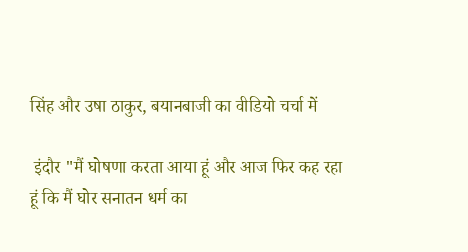सिंह और उषा ठाकुर, बयानबाजी का वीडियो चर्चा में

 इंदौर "मैं घोषणा करता आया हूं और आज फिर कह रहा हूं कि मैं घोर सनातन धर्म का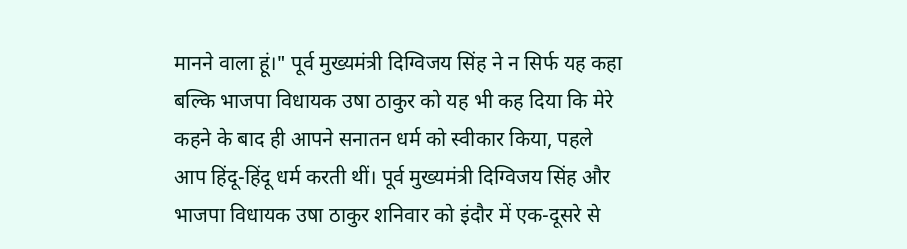मानने वाला हूं।" पूर्व मुख्यमंत्री दिग्विजय सिंह ने न सिर्फ यह कहा बल्कि भाजपा विधायक उषा ठाकुर को यह भी कह दिया कि मेरे कहने के बाद ही आपने सनातन धर्म को स्वीकार किया, पहले आप हिंदू-हिंदू धर्म करती थीं। पूर्व मुख्यमंत्री दिग्विजय सिंह और भाजपा विधायक उषा ठाकुर शनिवार को इंदौर में एक-दूसरे से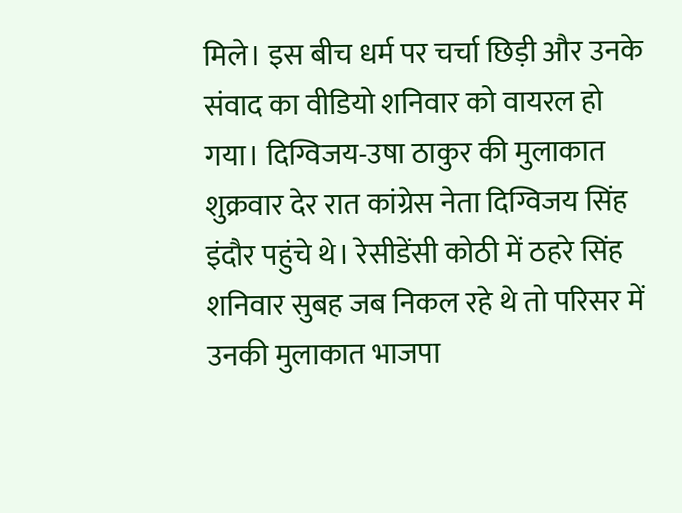मिले। इस बीच धर्म पर चर्चा छिड़ी और उनके संवाद का वीडियो शनिवार को वायरल हो गया। दिग्विजय-उषा ठाकुर की मुलाकात शुक्रवार देर रात कांग्रेस नेता दिग्विजय सिंह इंदौर पहुंचे थे। रेसीडेंसी कोठी में ठहरे सिंह शनिवार सुबह जब निकल रहे थे तो परिसर में उनकी मुलाकात भाजपा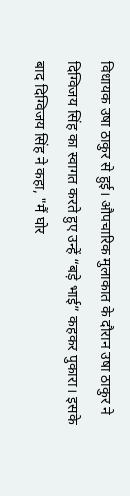विधायक उषा ठाकुर से हुई। औपचारिक मुलाकात के दौरान उषा ठाकुर ने दिग्विजय सिंह का स्वागत करते हुए उन्हें “बड़े भाई” कहकर पुकारा। इसके बाद दिग्विजय सिंह ने कहा, "मैं घोर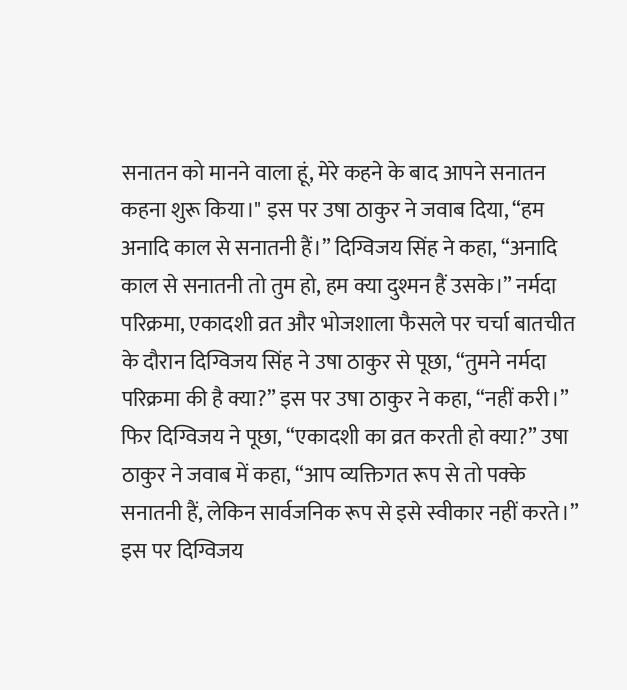सनातन को मानने वाला हूं, मेरे कहने के बाद आपने सनातन कहना शुरू किया।" इस पर उषा ठाकुर ने जवाब दिया, “हम अनादि काल से सनातनी हैं।” दिग्विजय सिंह ने कहा, “अनादि काल से सनातनी तो तुम हो, हम क्या दुश्मन हैं उसके।” नर्मदा परिक्रमा, एकादशी व्रत और भोजशाला फैसले पर चर्चा बातचीत के दौरान दिग्विजय सिंह ने उषा ठाकुर से पूछा, “तुमने नर्मदा परिक्रमा की है क्या?” इस पर उषा ठाकुर ने कहा, “नहीं करी।” फिर दिग्विजय ने पूछा, “एकादशी का व्रत करती हो क्या?” उषा ठाकुर ने जवाब में कहा, “आप व्यक्तिगत रूप से तो पक्के सनातनी हैं, लेकिन सार्वजनिक रूप से इसे स्वीकार नहीं करते।” इस पर दिग्विजय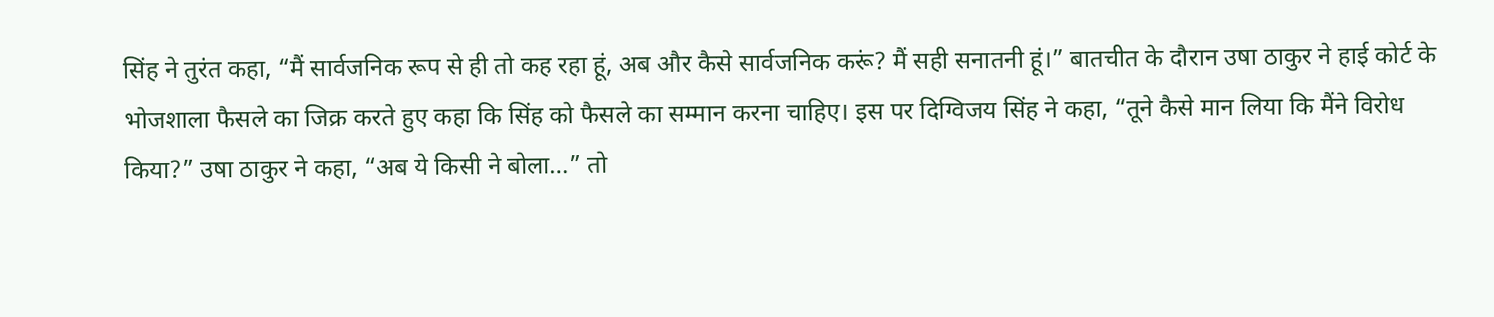सिंह ने तुरंत कहा, “मैं सार्वजनिक रूप से ही तो कह रहा हूं, अब और कैसे सार्वजनिक करूं? मैं सही सनातनी हूं।” बातचीत के दौरान उषा ठाकुर ने हाई कोर्ट के भोजशाला फैसले का जिक्र करते हुए कहा कि सिंह को फैसले का सम्मान करना चाहिए। इस पर दिग्विजय सिंह ने कहा, “तूने कैसे मान लिया कि मैंने विरोध किया?” उषा ठाकुर ने कहा, “अब ये किसी ने बोला…” तो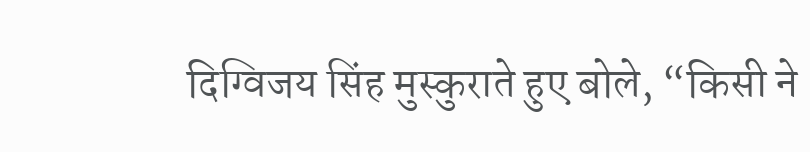दिग्विजय सिंह मुस्कुराते हुए बोले, “किसी ने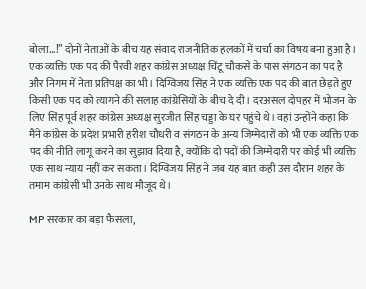बोला…!” दोनों नेताओं के बीच यह संवाद राजनीतिक हलकों में चर्चा का विषय बना हुआ है। एक व्यक्ति एक पद की पैरवी शहर कांग्रेस अध्यक्ष चिंटू चौकसे के पास संगठन का पद है और निगम में नेता प्रतिपक्ष का भी। दिग्विजय सिंह ने एक व्यक्ति एक पद की बात छेड़ते हुए किसी एक पद को त्यागने की सलाह कांग्रेसियों के बीच दे दी। दरअसल दोपहर में भोजन के लिए सिंह पूर्व शहर कांग्रेस अध्यक्ष सुरजीत सिंह चड्डा के घर पहुंचे थे। वहां उन्होंने कहा कि मैंने कांग्रेस के प्रदेश प्रभारी हरीश चौधरी व संगठन के अन्य जिम्मेदारों को भी एक व्यक्ति एक पद की नीति लागू करने का सुझाव दिया है, क्योंकि दो पदों की जिम्मेदारी पर कोई भी व्यक्ति एक साथ न्याय नहीं कर सकता। दिग्विजय सिंह ने जब यह बात कही उस दौरान शहर के तमाम कांग्रेसी भी उनके साथ मौजूद थे।

MP सरकार का बड़ा फैसला,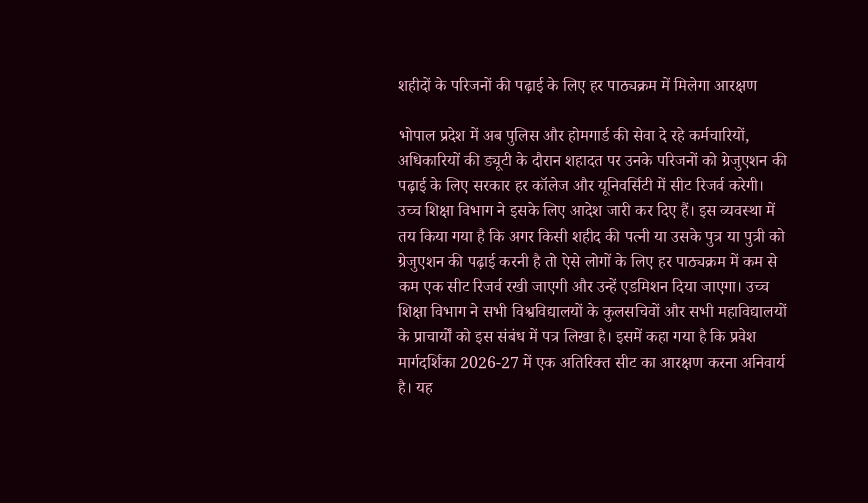शहीदों के परिजनों की पढ़ाई के लिए हर पाठ्यक्रम में मिलेगा आरक्षण

भोपाल प्रदेश में अब पुलिस और होमगार्ड की सेवा दे रहे कर्मचारियों, अधिकारियों की ड्यूटी के दौरान शहादत पर उनके परिजनों को ग्रेजुएशन की पढ़ाई के लिए सरकार हर कॉलेज और यूनिवर्सिटी में सीट रिजर्व करेगी। उच्च शिक्षा विभाग ने इसके लिए आदेश जारी कर दिए हैं। इस व्यवस्था में तय किया गया है कि अगर किसी शहीद की पत्नी या उसके पुत्र या पुत्री को ग्रेजुएशन की पढ़ाई करनी है तो ऐसे लोगों के लिए हर पाठ्यक्रम में कम से कम एक सीट रिजर्व रखी जाएगी और उन्हें एडमिशन दिया जाएगा। उच्च शिक्षा विभाग ने सभी विश्वविद्यालयों के कुलसचिवों और सभी महाविद्यालयों के प्राचार्यों को इस संबंध में पत्र लिखा है। इसमें कहा गया है कि प्रवेश मार्गदर्शिका 2026-27 में एक अतिरिक्त सीट का आरक्षण करना अनिवार्य है। यह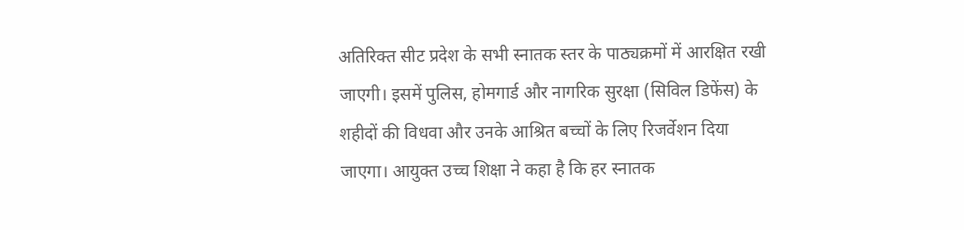अतिरिक्त सीट प्रदेश के सभी स्नातक स्तर के पाठ्यक्रमों में आरक्षित रखी जाएगी। इसमें पुलिस, होमगार्ड और नागरिक सुरक्षा (सिविल डिफेंस) के शहीदों की विधवा और उनके आश्रित बच्चों के लिए रिजर्वेशन दिया जाएगा। आयुक्त उच्च शिक्षा ने कहा है कि हर स्नातक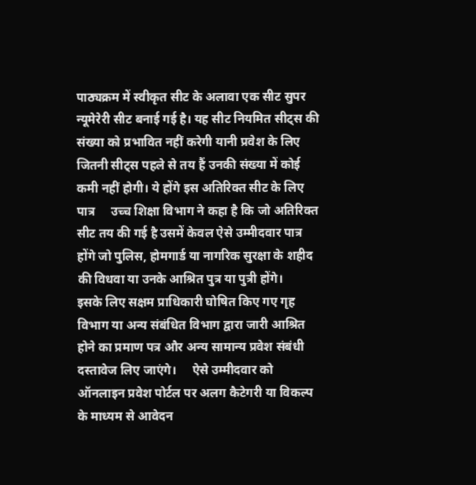पाठ्यक्रम में स्वीकृत सीट के अलावा एक सीट सुपर न्यूमेरेरी सीट बनाई गई है। यह सीट नियमित सीट्स की संख्या को प्रभावित नहीं करेगी यानी प्रवेश के लिए जितनी सीट्स पहले से तय हैं उनकी संख्या में कोई कमी नहीं होगी। ये होंगे इस अतिरिक्त सीट के लिए पात्र     उच्च शिक्षा विभाग ने कहा है कि जो अतिरिक्त सीट तय की गई है उसमें केवल ऐसे उम्मीदवार पात्र होंगे जो पुलिस, होमगार्ड या नागरिक सुरक्षा के शहीद की विधवा या उनके आश्रित पुत्र या पुत्री होंगे।     इसके लिए सक्षम प्राधिकारी घोषित किए गए गृह विभाग या अन्य संबंधित विभाग द्वारा जारी आश्रित होने का प्रमाण पत्र और अन्य सामान्य प्रवेश संबंधी दस्तावेज लिए जाएंगे।     ऐसे उम्मीदवार को ऑनलाइन प्रवेश पोर्टल पर अलग कैटेगरी या विकल्प के माध्यम से आवेदन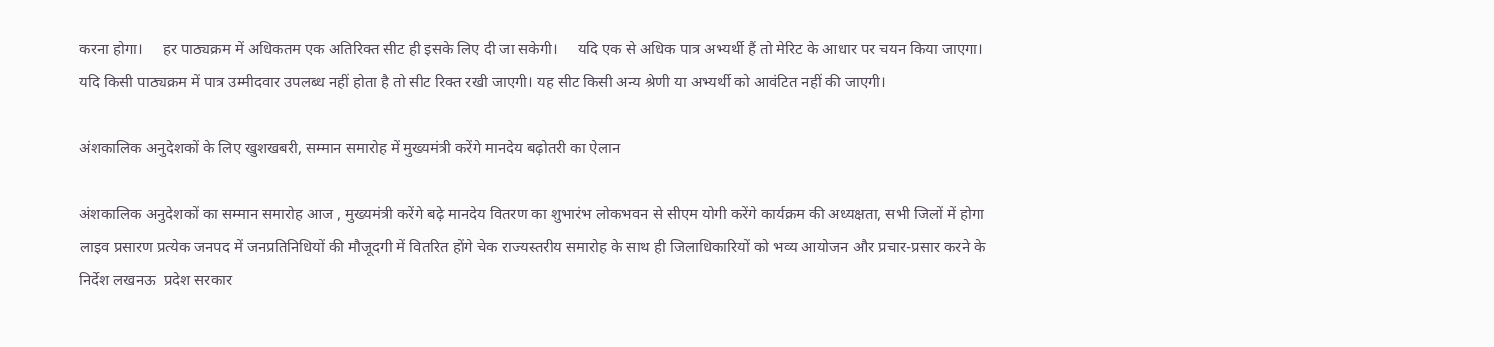करना होगा।     हर पाठ्यक्रम में अधिकतम एक अतिरिक्त सीट ही इसके लिए दी जा सकेगी।     यदि एक से अधिक पात्र अभ्यर्थी हैं तो मेरिट के आधार पर चयन किया जाएगा।     यदि किसी पाठ्यक्रम में पात्र उम्मीदवार उपलब्ध नहीं होता है तो सीट रिक्त रखी जाएगी। यह सीट किसी अन्य श्रेणी या अभ्यर्थी को आवंटित नहीं की जाएगी।

अंशकालिक अनुदेशकों के लिए खुशखबरी, सम्मान समारोह में मुख्यमंत्री करेंगे मानदेय बढ़ोतरी का ऐलान

अंशकालिक अनुदेशकों का सम्मान समारोह आज , मुख्यमंत्री करेंगे बढ़े मानदेय वितरण का शुभारंभ लोकभवन से सीएम योगी करेंगे कार्यक्रम की अध्यक्षता, सभी जिलों में होगा लाइव प्रसारण प्रत्येक जनपद में जनप्रतिनिधियों की मौजूदगी में वितरित होंगे चेक राज्यस्तरीय समारोह के साथ ही जिलाधिकारियों को भव्य आयोजन और प्रचार-प्रसार करने के निर्देश लखनऊ  प्रदेश सरकार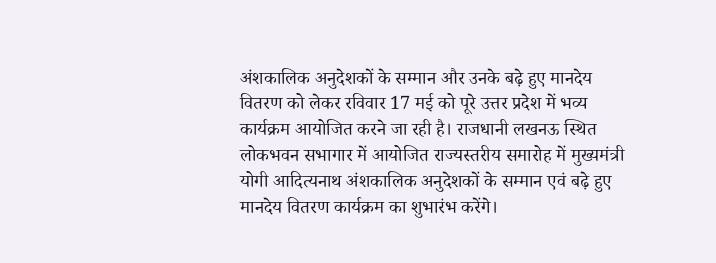अंशकालिक अनुदेशकों के सम्मान और उनके बढ़े हुए मानदेय वितरण को लेकर रविवार 17 मई को पूरे उत्तर प्रदेश में भव्य कार्यक्रम आयोजित करने जा रही है। राजधानी लखनऊ स्थित लोकभवन सभागार में आयोजित राज्यस्तरीय समारोह में मुख्यमंत्री योगी आदित्यनाथ अंशकालिक अनुदेशकों के सम्मान एवं बढ़े हुए मानदेय वितरण कार्यक्रम का शुभारंभ करेंगे।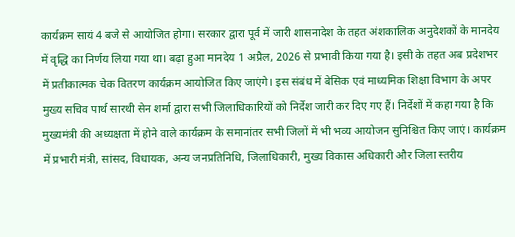कार्यक्रम सायं 4 बजे से आयोजित होगा। सरकार द्वारा पूर्व में जारी शासनादेश के तहत अंशकालिक अनुदेशकों के मानदेय में वृद्धि का निर्णय लिया गया था। बढ़ा हुआ मानदेय 1 अप्रैल, 2026 से प्रभावी किया गया है। इसी के तहत अब प्रदेशभर में प्रतीकात्मक चेक वितरण कार्यक्रम आयोजित किए जाएंगे। इस संबंध में बेसिक एवं माध्यमिक शिक्षा विभाग के अपर मुख्य सचिव पार्थ सारथी सेन शर्मा द्वारा सभी जिलाधिकारियों को निर्देश जारी कर दिए गए हैं। निर्देशों में कहा गया है कि मुख्यमंत्री की अध्यक्षता में होने वाले कार्यक्रम के समानांतर सभी जिलों में भी भव्य आयोजन सुनिश्चित किए जाएं। कार्यक्रम में प्रभारी मंत्री, सांसद, विधायक, अन्य जनप्रतिनिधि, जिलाधिकारी, मुख्य विकास अधिकारी और जिला स्तरीय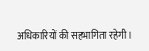अधिकारियों की सहभागिता रहेगी।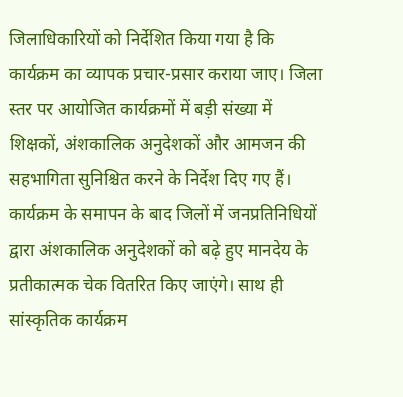जिलाधिकारियों को निर्देशित किया गया है कि कार्यक्रम का व्यापक प्रचार-प्रसार कराया जाए। जिला स्तर पर आयोजित कार्यक्रमों में बड़ी संख्या में शिक्षकों, अंशकालिक अनुदेशकों और आमजन की सहभागिता सुनिश्चित करने के निर्देश दिए गए हैं। कार्यक्रम के समापन के बाद जिलों में जनप्रतिनिधियों द्वारा अंशकालिक अनुदेशकों को बढ़े हुए मानदेय के प्रतीकात्मक चेक वितरित किए जाएंगे। साथ ही सांस्कृतिक कार्यक्रम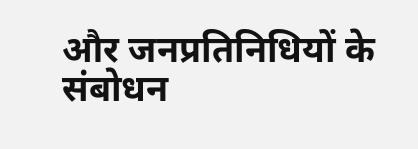और जनप्रतिनिधियों के संबोधन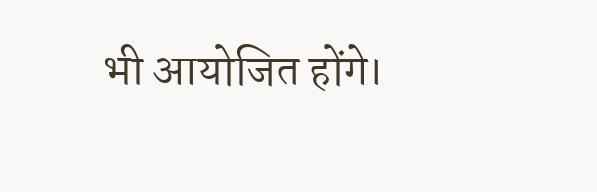भी आयोजित होंगे।